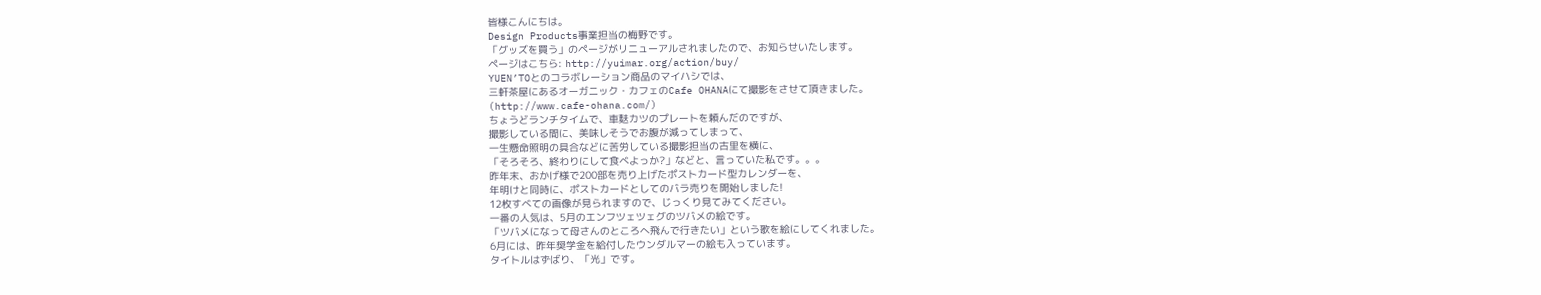皆様こんにちは。
Design Products事業担当の梅野です。
「グッズを買う」のページがリニューアルされましたので、お知らせいたします。
ページはこちら: http://yuimar.org/action/buy/
YUEN’TOとのコラボレーション商品のマイハシでは、
三軒茶屋にあるオーガニック・カフェのCafe OHANAにて撮影をさせて頂きました。
(http://www.cafe-ohana.com/)
ちょうどランチタイムで、車麩カツのプレートを頼んだのですが、
撮影している間に、美味しそうでお腹が減ってしまって、
一生懸命照明の具合などに苦労している撮影担当の古里を横に、
「そろそろ、終わりにして食べよっか?」などと、言っていた私です。。。
昨年末、おかげ様で200部を売り上げたポストカード型カレンダーを、
年明けと同時に、ポストカードとしてのバラ売りを開始しました!
12枚すべての画像が見られますので、じっくり見てみてください。
一番の人気は、5月のエンフツェツェグのツバメの絵です。
「ツバメになって母さんのところへ飛んで行きたい」という歌を絵にしてくれました。
6月には、昨年奨学金を給付したウンダルマーの絵も入っています。
タイトルはずばり、「光」です。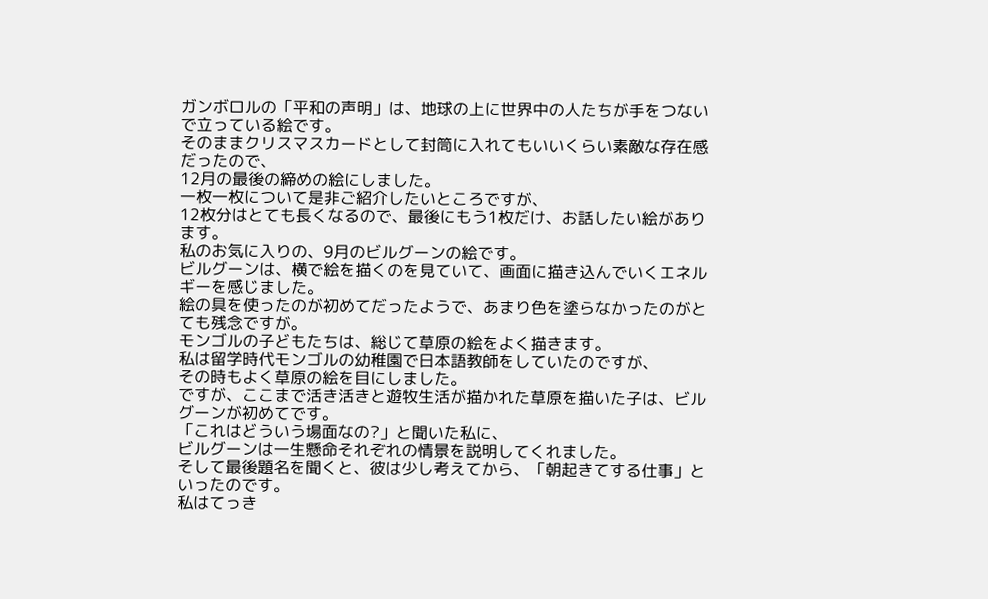ガンボロルの「平和の声明」は、地球の上に世界中の人たちが手をつないで立っている絵です。
そのままクリスマスカードとして封筒に入れてもいいくらい素敵な存在感だったので、
12月の最後の締めの絵にしました。
一枚一枚について是非ご紹介したいところですが、
12枚分はとても長くなるので、最後にもう1枚だけ、お話したい絵があります。
私のお気に入りの、9月のビルグーンの絵です。
ビルグーンは、横で絵を描くのを見ていて、画面に描き込んでいくエネルギーを感じました。
絵の具を使ったのが初めてだったようで、あまり色を塗らなかったのがとても残念ですが。
モンゴルの子どもたちは、総じて草原の絵をよく描きます。
私は留学時代モンゴルの幼稚園で日本語教師をしていたのですが、
その時もよく草原の絵を目にしました。
ですが、ここまで活き活きと遊牧生活が描かれた草原を描いた子は、ビルグーンが初めてです。
「これはどういう場面なの?」と聞いた私に、
ビルグーンは一生懸命それぞれの情景を説明してくれました。
そして最後題名を聞くと、彼は少し考えてから、「朝起きてする仕事」といったのです。
私はてっき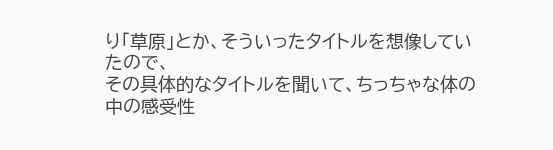り「草原」とか、そういったタイトルを想像していたので、
その具体的なタイトルを聞いて、ちっちゃな体の中の感受性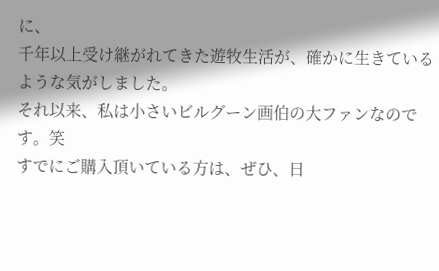に、
千年以上受け継がれてきた遊牧生活が、確かに生きているような気がしました。
それ以来、私は小さいビルグーン画伯の大ファンなのです。笑
すでにご購入頂いている方は、ぜひ、日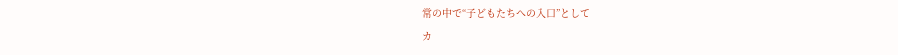常の中で“子どもたちへの入口”として
カ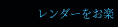レンダーをお楽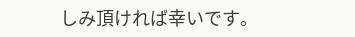しみ頂ければ幸いです。